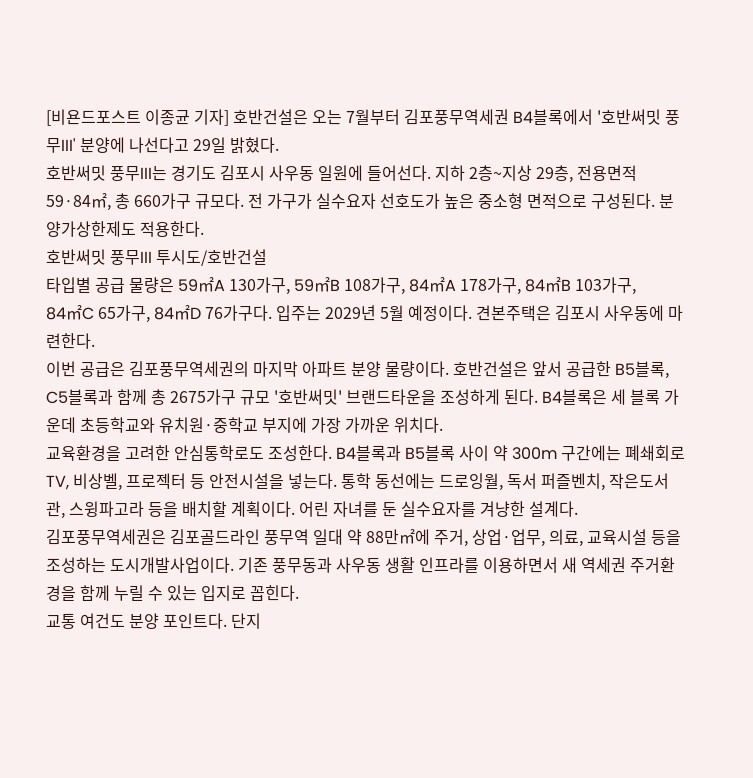[비욘드포스트 이종균 기자] 호반건설은 오는 7월부터 김포풍무역세권 B4블록에서 '호반써밋 풍무III' 분양에 나선다고 29일 밝혔다.
호반써밋 풍무III는 경기도 김포시 사우동 일원에 들어선다. 지하 2층~지상 29층, 전용면적 59·84㎡, 총 660가구 규모다. 전 가구가 실수요자 선호도가 높은 중소형 면적으로 구성된다. 분양가상한제도 적용한다.
호반써밋 풍무III 투시도/호반건설
타입별 공급 물량은 59㎡A 130가구, 59㎡B 108가구, 84㎡A 178가구, 84㎡B 103가구, 84㎡C 65가구, 84㎡D 76가구다. 입주는 2029년 5월 예정이다. 견본주택은 김포시 사우동에 마련한다.
이번 공급은 김포풍무역세권의 마지막 아파트 분양 물량이다. 호반건설은 앞서 공급한 B5블록, C5블록과 함께 총 2675가구 규모 '호반써밋' 브랜드타운을 조성하게 된다. B4블록은 세 블록 가운데 초등학교와 유치원·중학교 부지에 가장 가까운 위치다.
교육환경을 고려한 안심통학로도 조성한다. B4블록과 B5블록 사이 약 300m 구간에는 폐쇄회로TV, 비상벨, 프로젝터 등 안전시설을 넣는다. 통학 동선에는 드로잉월, 독서 퍼즐벤치, 작은도서관, 스윙파고라 등을 배치할 계획이다. 어린 자녀를 둔 실수요자를 겨냥한 설계다.
김포풍무역세권은 김포골드라인 풍무역 일대 약 88만㎡에 주거, 상업·업무, 의료, 교육시설 등을 조성하는 도시개발사업이다. 기존 풍무동과 사우동 생활 인프라를 이용하면서 새 역세권 주거환경을 함께 누릴 수 있는 입지로 꼽힌다.
교통 여건도 분양 포인트다. 단지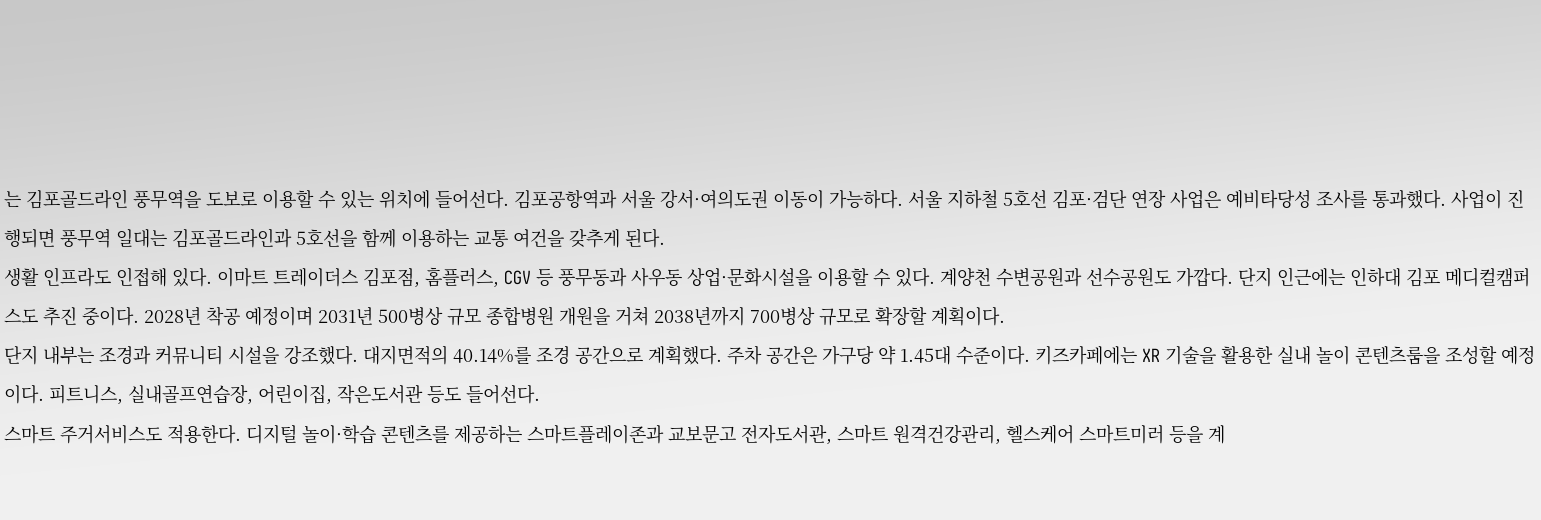는 김포골드라인 풍무역을 도보로 이용할 수 있는 위치에 들어선다. 김포공항역과 서울 강서·여의도권 이동이 가능하다. 서울 지하철 5호선 김포·검단 연장 사업은 예비타당성 조사를 통과했다. 사업이 진행되면 풍무역 일대는 김포골드라인과 5호선을 함께 이용하는 교통 여건을 갖추게 된다.
생활 인프라도 인접해 있다. 이마트 트레이더스 김포점, 홈플러스, CGV 등 풍무동과 사우동 상업·문화시설을 이용할 수 있다. 계양천 수변공원과 선수공원도 가깝다. 단지 인근에는 인하대 김포 메디컬캠퍼스도 추진 중이다. 2028년 착공 예정이며 2031년 500병상 규모 종합병원 개원을 거쳐 2038년까지 700병상 규모로 확장할 계획이다.
단지 내부는 조경과 커뮤니티 시설을 강조했다. 대지면적의 40.14%를 조경 공간으로 계획했다. 주차 공간은 가구당 약 1.45대 수준이다. 키즈카페에는 XR 기술을 활용한 실내 놀이 콘텐츠룸을 조성할 예정이다. 피트니스, 실내골프연습장, 어린이집, 작은도서관 등도 들어선다.
스마트 주거서비스도 적용한다. 디지털 놀이·학습 콘텐츠를 제공하는 스마트플레이존과 교보문고 전자도서관, 스마트 원격건강관리, 헬스케어 스마트미러 등을 계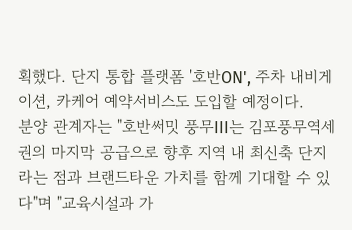획했다. 단지 통합 플랫폼 '호반ON', 주차 내비게이션, 카케어 예약서비스도 도입할 예정이다.
분양 관계자는 "호반써밋 풍무III는 김포풍무역세권의 마지막 공급으로 향후 지역 내 최신축 단지라는 점과 브랜드타운 가치를 함께 기대할 수 있다"며 "교육시설과 가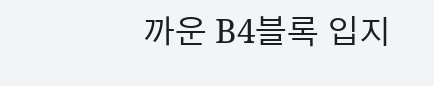까운 B4블록 입지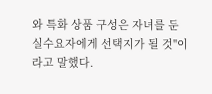와 특화 상품 구성은 자녀를 둔 실수요자에게 선택지가 될 것"이라고 말했다.